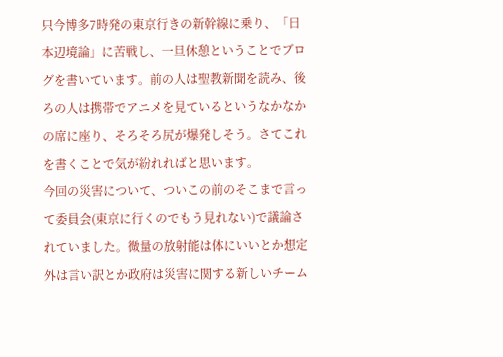只今博多7時発の東京行きの新幹線に乗り、「日本辺境論」に苦戦し、一旦休憩ということでブログを書いています。前の人は聖教新聞を読み、後ろの人は携帯でアニメを見ているというなかなかの席に座り、そろそろ尻が爆発しそう。さてこれを書くことで気が紛れればと思います。
今回の災害について、ついこの前のそこまで言って委員会(東京に行くのでもう見れない)で議論されていました。微量の放射能は体にいいとか想定外は言い訳とか政府は災害に関する新しいチーム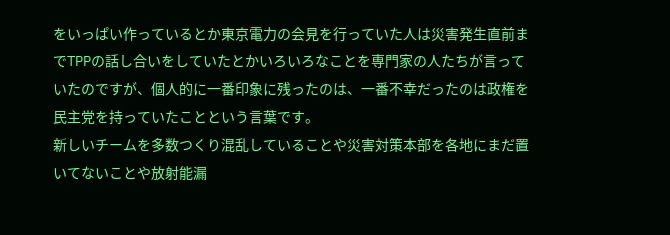をいっぱい作っているとか東京電力の会見を行っていた人は災害発生直前までTPPの話し合いをしていたとかいろいろなことを専門家の人たちが言っていたのですが、個人的に一番印象に残ったのは、一番不幸だったのは政権を民主党を持っていたことという言葉です。
新しいチームを多数つくり混乱していることや災害対策本部を各地にまだ置いてないことや放射能漏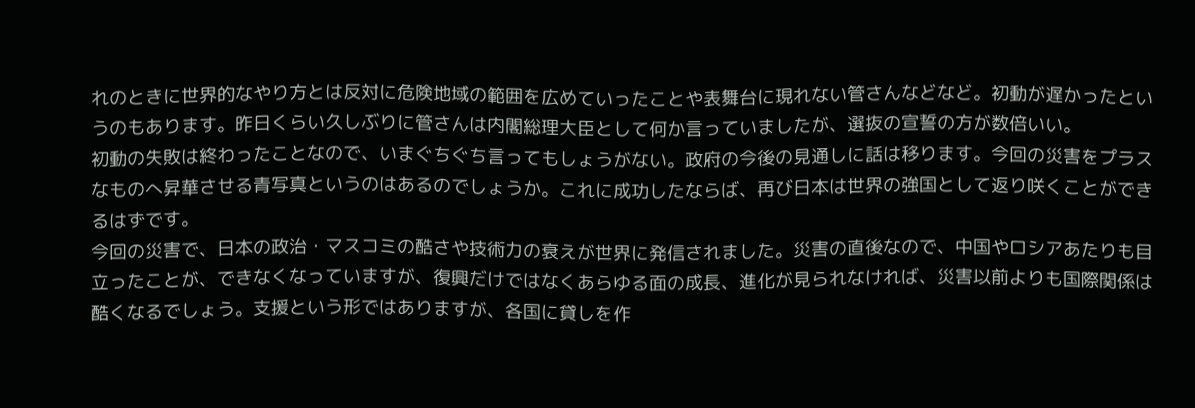れのときに世界的なやり方とは反対に危険地域の範囲を広めていったことや表舞台に現れない管さんなどなど。初動が遅かったというのもあります。昨日くらい久しぶりに管さんは内閣総理大臣として何か言っていましたが、選抜の宣誓の方が数倍いい。
初動の失敗は終わったことなので、いまぐちぐち言ってもしょうがない。政府の今後の見通しに話は移ります。今回の災害をプラスなものへ昇華させる青写真というのはあるのでしょうか。これに成功したならば、再び日本は世界の強国として返り咲くことができるはずです。
今回の災害で、日本の政治・マスコミの酷さや技術力の衰えが世界に発信されました。災害の直後なので、中国やロシアあたりも目立ったことが、できなくなっていますが、復興だけではなくあらゆる面の成長、進化が見られなければ、災害以前よりも国際関係は酷くなるでしょう。支援という形ではありますが、各国に貸しを作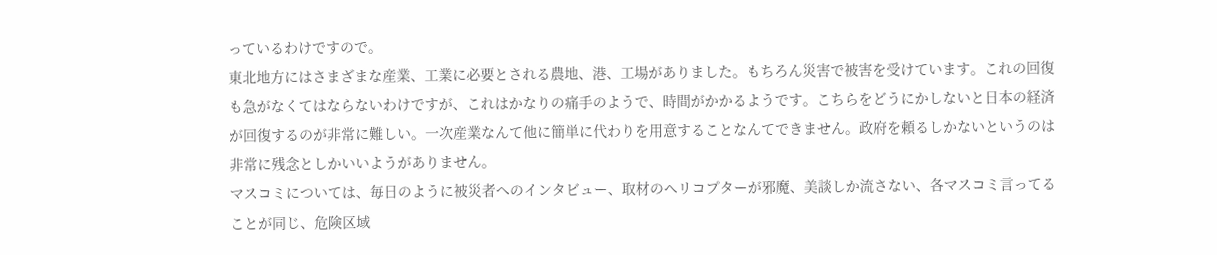っているわけですので。
東北地方にはさまざまな産業、工業に必要とされる農地、港、工場がありました。もちろん災害で被害を受けています。これの回復も急がなくてはならないわけですが、これはかなりの痛手のようで、時間がかかるようです。こちらをどうにかしないと日本の経済が回復するのが非常に難しい。一次産業なんて他に簡単に代わりを用意することなんてできません。政府を頼るしかないというのは非常に残念としかいいようがありません。
マスコミについては、毎日のように被災者へのインタビュー、取材のヘリコプターが邪魔、美談しか流さない、各マスコミ言ってることが同じ、危険区域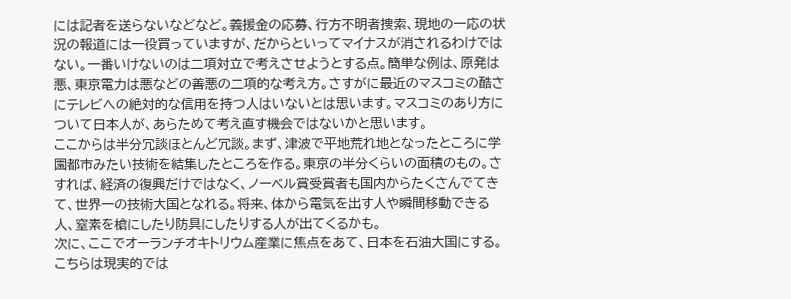には記者を送らないなどなど。義援金の応募、行方不明者捜索、現地の一応の状況の報道には一役買っていますが、だからといってマイナスが消されるわけではない。一番いけないのは二項対立で考えさせようとする点。簡単な例は、原発は悪、東京電力は悪などの善悪の二項的な考え方。さすがに最近のマスコミの酷さにテレビへの絶対的な信用を持つ人はいないとは思います。マスコミのあり方について日本人が、あらためて考え直す機会ではないかと思います。
ここからは半分冗談ほとんど冗談。まず、津波で平地荒れ地となったところに学園都市みたい技術を結集したところを作る。東京の半分くらいの面積のもの。さすれば、経済の復興だけではなく、ノーベル賞受賞者も国内からたくさんでてきて、世界一の技術大国となれる。将来、体から電気を出す人や瞬間移動できる人、窒素を槍にしたり防具にしたりする人が出てくるかも。
次に、ここでオーランチオキトリウム産業に焦点をあて、日本を石油大国にする。こちらは現実的では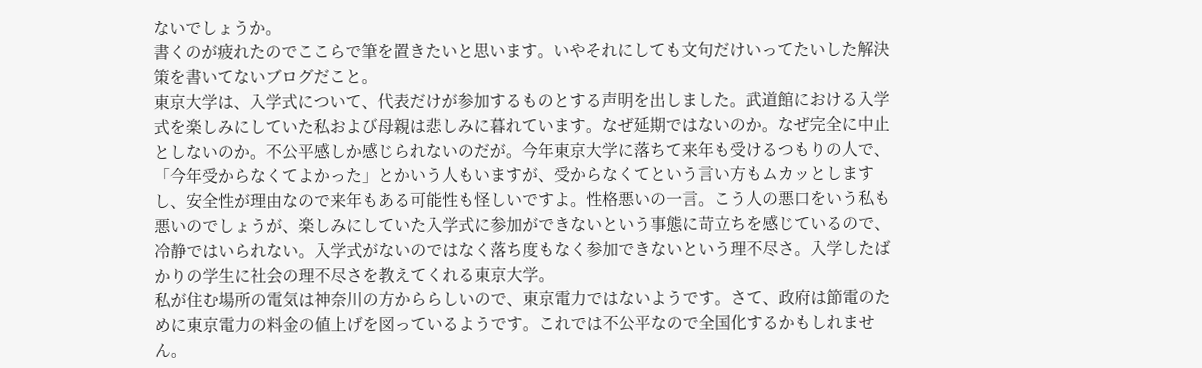ないでしょうか。
書くのが疲れたのでここらで筆を置きたいと思います。いやそれにしても文句だけいってたいした解決策を書いてないブログだこと。
東京大学は、入学式について、代表だけが参加するものとする声明を出しました。武道館における入学式を楽しみにしていた私および母親は悲しみに暮れています。なぜ延期ではないのか。なぜ完全に中止としないのか。不公平感しか感じられないのだが。今年東京大学に落ちて来年も受けるつもりの人で、「今年受からなくてよかった」とかいう人もいますが、受からなくてという言い方もムカッとしますし、安全性が理由なので来年もある可能性も怪しいですよ。性格悪いの一言。こう人の悪口をいう私も悪いのでしょうが、楽しみにしていた入学式に参加ができないという事態に苛立ちを感じているので、冷静ではいられない。入学式がないのではなく落ち度もなく参加できないという理不尽さ。入学したばかりの学生に社会の理不尽さを教えてくれる東京大学。
私が住む場所の電気は神奈川の方かららしいので、東京電力ではないようです。さて、政府は節電のために東京電力の料金の値上げを図っているようです。これでは不公平なので全国化するかもしれません。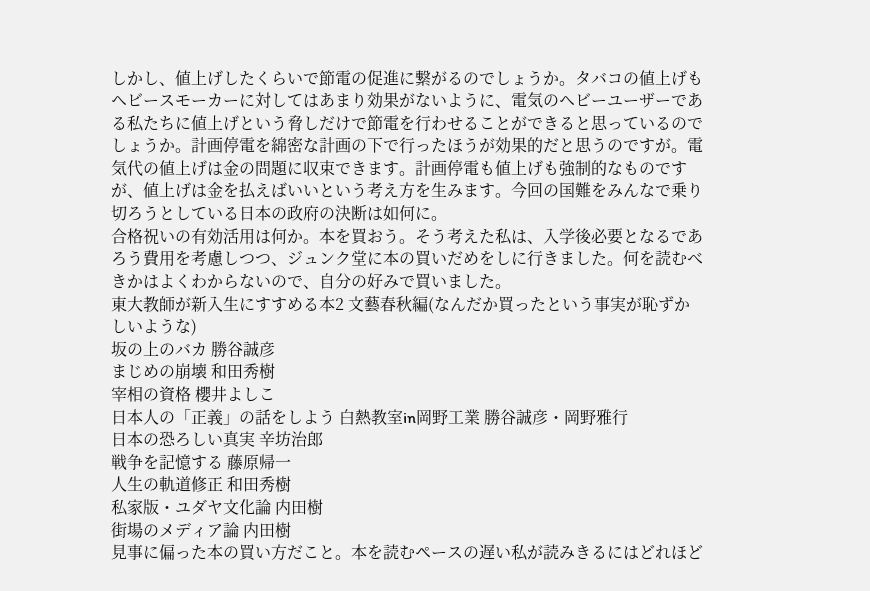しかし、値上げしたくらいで節電の促進に繋がるのでしょうか。タバコの値上げもヘビースモーカーに対してはあまり効果がないように、電気のヘビーユーザーである私たちに値上げという脅しだけで節電を行わせることができると思っているのでしょうか。計画停電を綿密な計画の下で行ったほうが効果的だと思うのですが。電気代の値上げは金の問題に収束できます。計画停電も値上げも強制的なものですが、値上げは金を払えばいいという考え方を生みます。今回の国難をみんなで乗り切ろうとしている日本の政府の決断は如何に。
合格祝いの有効活用は何か。本を買おう。そう考えた私は、入学後必要となるであろう費用を考慮しつつ、ジュンク堂に本の買いだめをしに行きました。何を読むべきかはよくわからないので、自分の好みで買いました。
東大教師が新入生にすすめる本2 文藝春秋編(なんだか買ったという事実が恥ずかしいような)
坂の上のバカ 勝谷誠彦
まじめの崩壊 和田秀樹
宰相の資格 櫻井よしこ
日本人の「正義」の話をしよう 白熱教室in岡野工業 勝谷誠彦・岡野雅行
日本の恐ろしい真実 辛坊治郎
戦争を記憶する 藤原帰一
人生の軌道修正 和田秀樹
私家版・ユダヤ文化論 内田樹
街場のメディア論 内田樹
見事に偏った本の買い方だこと。本を読むペースの遅い私が読みきるにはどれほど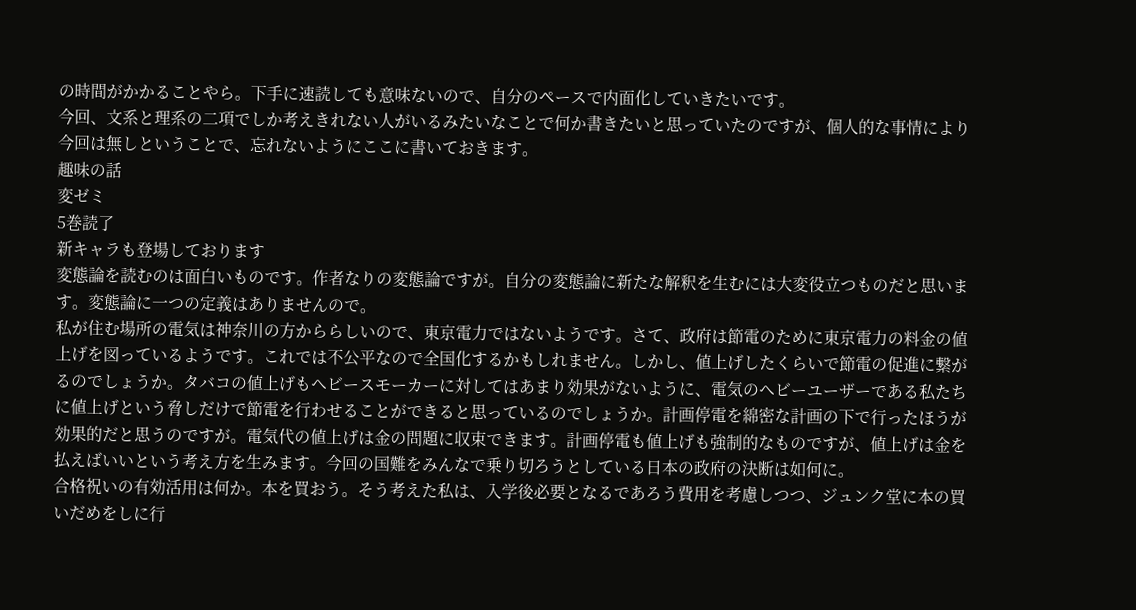の時間がかかることやら。下手に速読しても意味ないので、自分のペースで内面化していきたいです。
今回、文系と理系の二項でしか考えきれない人がいるみたいなことで何か書きたいと思っていたのですが、個人的な事情により今回は無しということで、忘れないようにここに書いておきます。
趣味の話
変ゼミ
5巻読了
新キャラも登場しております
変態論を読むのは面白いものです。作者なりの変態論ですが。自分の変態論に新たな解釈を生むには大変役立つものだと思います。変態論に一つの定義はありませんので。
私が住む場所の電気は神奈川の方かららしいので、東京電力ではないようです。さて、政府は節電のために東京電力の料金の値上げを図っているようです。これでは不公平なので全国化するかもしれません。しかし、値上げしたくらいで節電の促進に繋がるのでしょうか。タバコの値上げもヘビースモーカーに対してはあまり効果がないように、電気のヘビーユーザーである私たちに値上げという脅しだけで節電を行わせることができると思っているのでしょうか。計画停電を綿密な計画の下で行ったほうが効果的だと思うのですが。電気代の値上げは金の問題に収束できます。計画停電も値上げも強制的なものですが、値上げは金を払えばいいという考え方を生みます。今回の国難をみんなで乗り切ろうとしている日本の政府の決断は如何に。
合格祝いの有効活用は何か。本を買おう。そう考えた私は、入学後必要となるであろう費用を考慮しつつ、ジュンク堂に本の買いだめをしに行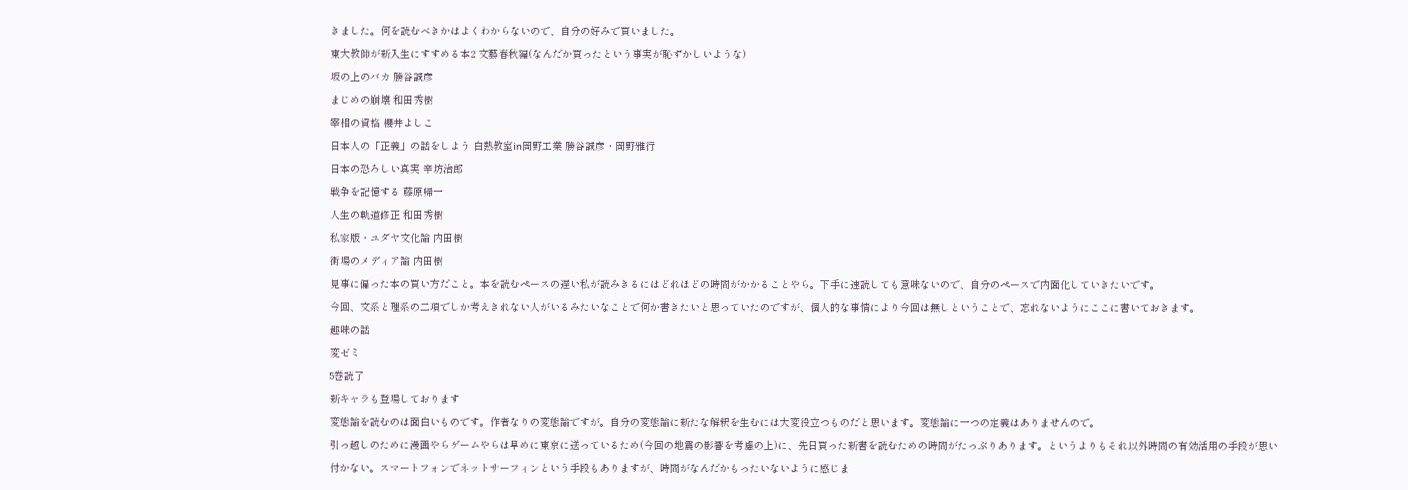きました。何を読むべきかはよくわからないので、自分の好みで買いました。
東大教師が新入生にすすめる本2 文藝春秋編(なんだか買ったという事実が恥ずかしいような)
坂の上のバカ 勝谷誠彦
まじめの崩壊 和田秀樹
宰相の資格 櫻井よしこ
日本人の「正義」の話をしよう 白熱教室in岡野工業 勝谷誠彦・岡野雅行
日本の恐ろしい真実 辛坊治郎
戦争を記憶する 藤原帰一
人生の軌道修正 和田秀樹
私家版・ユダヤ文化論 内田樹
街場のメディア論 内田樹
見事に偏った本の買い方だこと。本を読むペースの遅い私が読みきるにはどれほどの時間がかかることやら。下手に速読しても意味ないので、自分のペースで内面化していきたいです。
今回、文系と理系の二項でしか考えきれない人がいるみたいなことで何か書きたいと思っていたのですが、個人的な事情により今回は無しということで、忘れないようにここに書いておきます。
趣味の話
変ゼミ
5巻読了
新キャラも登場しております
変態論を読むのは面白いものです。作者なりの変態論ですが。自分の変態論に新たな解釈を生むには大変役立つものだと思います。変態論に一つの定義はありませんので。
引っ越しのために漫画やらゲームやらは早めに東京に送っているため(今回の地震の影響を考慮の上)に、先日買った新書を読むための時間がたっぷりあります。というよりもそれ以外時間の有効活用の手段が思い付かない。スマートフォンでネットサーフィンという手段もありますが、時間がなんだかもったいないように感じま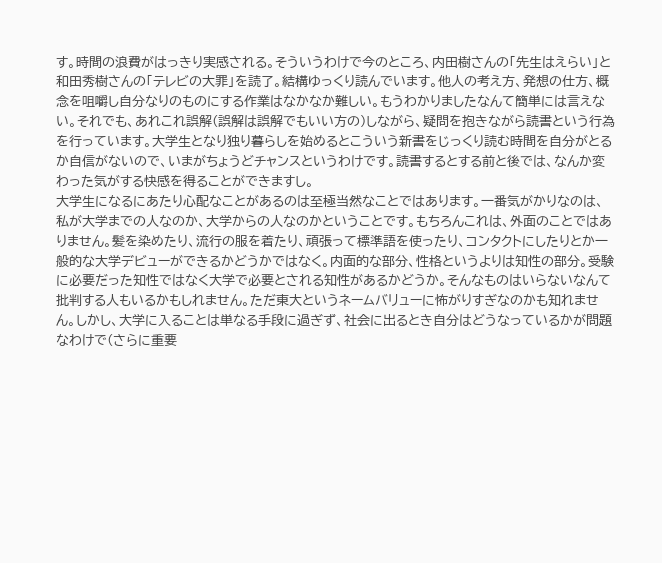す。時間の浪費がはっきり実感される。そういうわけで今のところ、内田樹さんの「先生はえらい」と和田秀樹さんの「テレビの大罪」を読了。結構ゆっくり読んでいます。他人の考え方、発想の仕方、概念を咀嚼し自分なりのものにする作業はなかなか難しい。もうわかりましたなんて簡単には言えない。それでも、あれこれ誤解(誤解は誤解でもいい方の)しながら、疑問を抱きながら読書という行為を行っています。大学生となり独り暮らしを始めるとこういう新書をじっくり読む時間を自分がとるか自信がないので、いまがちょうどチャンスというわけです。読書するとする前と後では、なんか変わった気がする快感を得ることができますし。
大学生になるにあたり心配なことがあるのは至極当然なことではあります。一番気がかりなのは、私が大学までの人なのか、大学からの人なのかということです。もちろんこれは、外面のことではありません。髪を染めたり、流行の服を着たり、頑張って標準語を使ったり、コンタクトにしたりとか一般的な大学デビューができるかどうかではなく。内面的な部分、性格というよりは知性の部分。受験に必要だった知性ではなく大学で必要とされる知性があるかどうか。そんなものはいらないなんて批判する人もいるかもしれません。ただ東大というネームバリューに怖がりすぎなのかも知れません。しかし、大学に入ることは単なる手段に過ぎず、社会に出るとき自分はどうなっているかが問題なわけで(さらに重要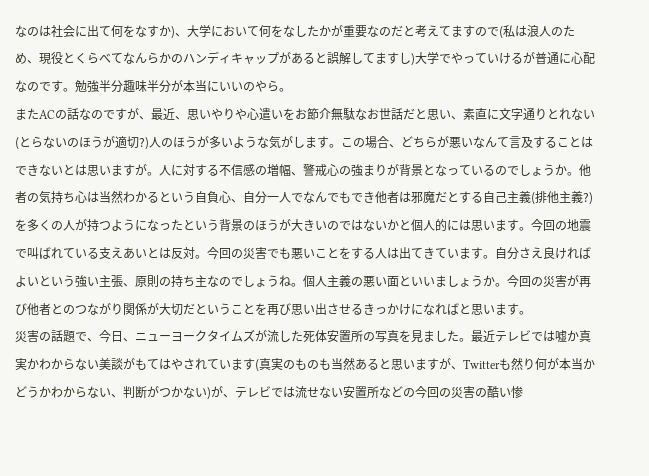なのは社会に出て何をなすか)、大学において何をなしたかが重要なのだと考えてますので(私は浪人のため、現役とくらべてなんらかのハンディキャップがあると誤解してますし)大学でやっていけるが普通に心配なのです。勉強半分趣味半分が本当にいいのやら。
またACの話なのですが、最近、思いやりや心遣いをお節介無駄なお世話だと思い、素直に文字通りとれない(とらないのほうが適切?)人のほうが多いような気がします。この場合、どちらが悪いなんて言及することはできないとは思いますが。人に対する不信感の増幅、警戒心の強まりが背景となっているのでしょうか。他者の気持ち心は当然わかるという自負心、自分一人でなんでもでき他者は邪魔だとする自己主義(排他主義?)を多くの人が持つようになったという背景のほうが大きいのではないかと個人的には思います。今回の地震で叫ばれている支えあいとは反対。今回の災害でも悪いことをする人は出てきています。自分さえ良ければよいという強い主張、原則の持ち主なのでしょうね。個人主義の悪い面といいましょうか。今回の災害が再び他者とのつながり関係が大切だということを再び思い出させるきっかけになればと思います。
災害の話題で、今日、ニューヨークタイムズが流した死体安置所の写真を見ました。最近テレビでは嘘か真実かわからない美談がもてはやされています(真実のものも当然あると思いますが、Twitterも然り何が本当かどうかわからない、判断がつかない)が、テレビでは流せない安置所などの今回の災害の酷い惨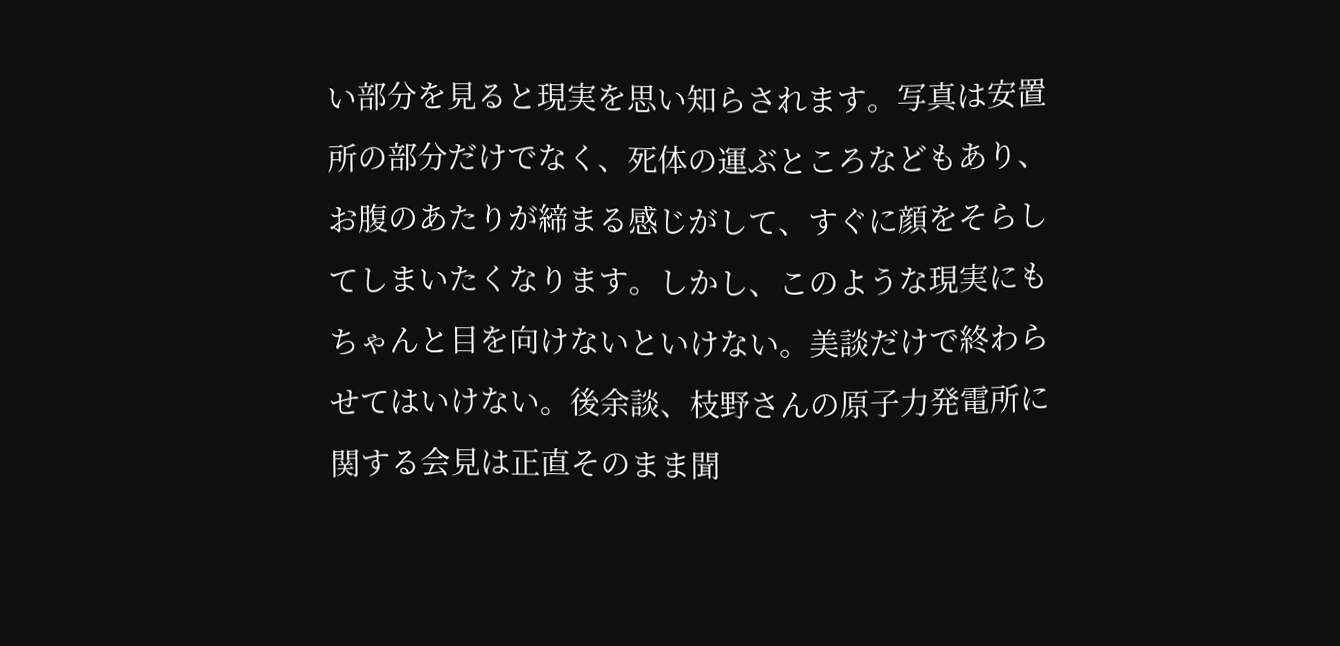い部分を見ると現実を思い知らされます。写真は安置所の部分だけでなく、死体の運ぶところなどもあり、お腹のあたりが締まる感じがして、すぐに顔をそらしてしまいたくなります。しかし、このような現実にもちゃんと目を向けないといけない。美談だけで終わらせてはいけない。後余談、枝野さんの原子力発電所に関する会見は正直そのまま聞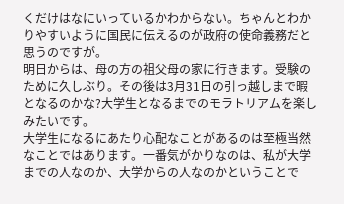くだけはなにいっているかわからない。ちゃんとわかりやすいように国民に伝えるのが政府の使命義務だと思うのですが。
明日からは、母の方の祖父母の家に行きます。受験のために久しぶり。その後は3月31日の引っ越しまで暇となるのかな?大学生となるまでのモラトリアムを楽しみたいです。
大学生になるにあたり心配なことがあるのは至極当然なことではあります。一番気がかりなのは、私が大学までの人なのか、大学からの人なのかということで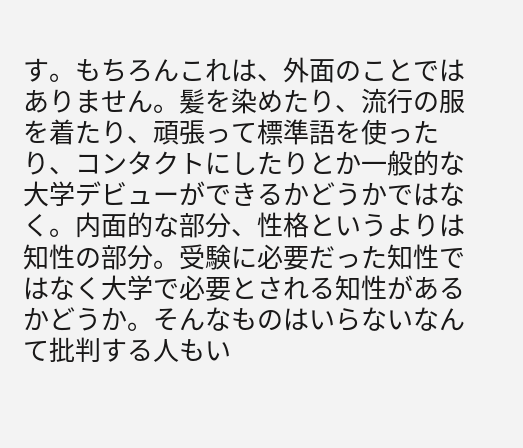す。もちろんこれは、外面のことではありません。髪を染めたり、流行の服を着たり、頑張って標準語を使ったり、コンタクトにしたりとか一般的な大学デビューができるかどうかではなく。内面的な部分、性格というよりは知性の部分。受験に必要だった知性ではなく大学で必要とされる知性があるかどうか。そんなものはいらないなんて批判する人もい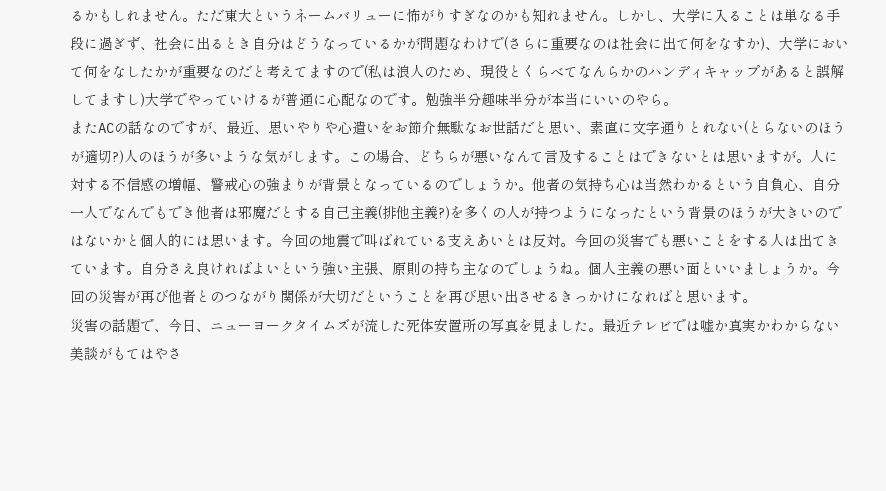るかもしれません。ただ東大というネームバリューに怖がりすぎなのかも知れません。しかし、大学に入ることは単なる手段に過ぎず、社会に出るとき自分はどうなっているかが問題なわけで(さらに重要なのは社会に出て何をなすか)、大学において何をなしたかが重要なのだと考えてますので(私は浪人のため、現役とくらべてなんらかのハンディキャップがあると誤解してますし)大学でやっていけるが普通に心配なのです。勉強半分趣味半分が本当にいいのやら。
またACの話なのですが、最近、思いやりや心遣いをお節介無駄なお世話だと思い、素直に文字通りとれない(とらないのほうが適切?)人のほうが多いような気がします。この場合、どちらが悪いなんて言及することはできないとは思いますが。人に対する不信感の増幅、警戒心の強まりが背景となっているのでしょうか。他者の気持ち心は当然わかるという自負心、自分一人でなんでもでき他者は邪魔だとする自己主義(排他主義?)を多くの人が持つようになったという背景のほうが大きいのではないかと個人的には思います。今回の地震で叫ばれている支えあいとは反対。今回の災害でも悪いことをする人は出てきています。自分さえ良ければよいという強い主張、原則の持ち主なのでしょうね。個人主義の悪い面といいましょうか。今回の災害が再び他者とのつながり関係が大切だということを再び思い出させるきっかけになればと思います。
災害の話題で、今日、ニューヨークタイムズが流した死体安置所の写真を見ました。最近テレビでは嘘か真実かわからない美談がもてはやさ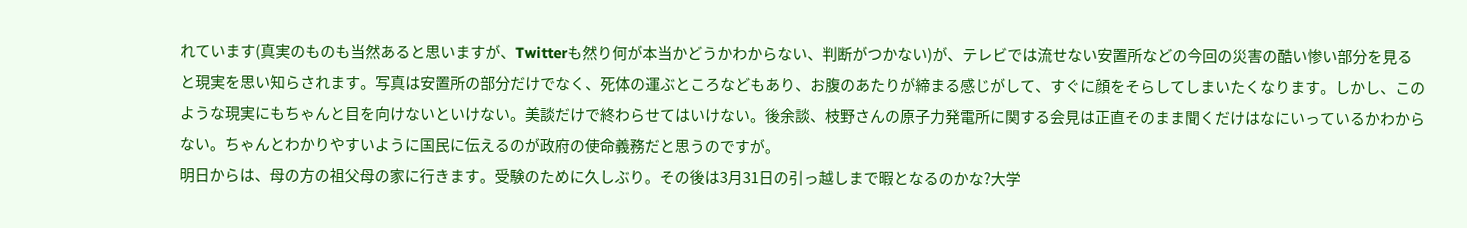れています(真実のものも当然あると思いますが、Twitterも然り何が本当かどうかわからない、判断がつかない)が、テレビでは流せない安置所などの今回の災害の酷い惨い部分を見ると現実を思い知らされます。写真は安置所の部分だけでなく、死体の運ぶところなどもあり、お腹のあたりが締まる感じがして、すぐに顔をそらしてしまいたくなります。しかし、このような現実にもちゃんと目を向けないといけない。美談だけで終わらせてはいけない。後余談、枝野さんの原子力発電所に関する会見は正直そのまま聞くだけはなにいっているかわからない。ちゃんとわかりやすいように国民に伝えるのが政府の使命義務だと思うのですが。
明日からは、母の方の祖父母の家に行きます。受験のために久しぶり。その後は3月31日の引っ越しまで暇となるのかな?大学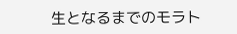生となるまでのモラト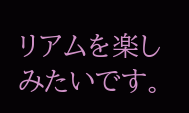リアムを楽しみたいです。